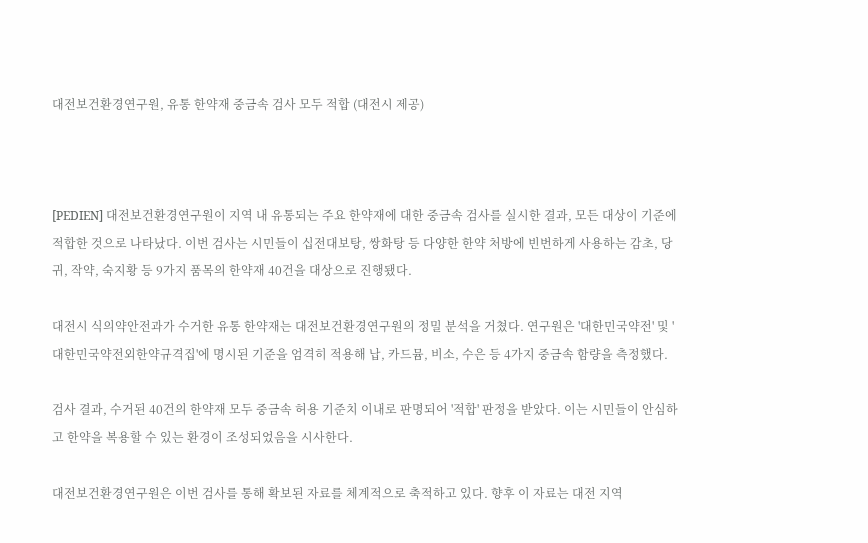대전보건환경연구원, 유통 한약재 중금속 검사 모두 적합 (대전시 제공)



[PEDIEN] 대전보건환경연구원이 지역 내 유통되는 주요 한약재에 대한 중금속 검사를 실시한 결과, 모든 대상이 기준에 적합한 것으로 나타났다. 이번 검사는 시민들이 십전대보탕, 쌍화탕 등 다양한 한약 처방에 빈번하게 사용하는 감초, 당귀, 작약, 숙지황 등 9가지 품목의 한약재 40건을 대상으로 진행됐다.

대전시 식의약안전과가 수거한 유통 한약재는 대전보건환경연구원의 정밀 분석을 거쳤다. 연구원은 '대한민국약전' 및 '대한민국약전외한약규격집'에 명시된 기준을 엄격히 적용해 납, 카드뮴, 비소, 수은 등 4가지 중금속 함량을 측정했다.

검사 결과, 수거된 40건의 한약재 모두 중금속 허용 기준치 이내로 판명되어 '적합' 판정을 받았다. 이는 시민들이 안심하고 한약을 복용할 수 있는 환경이 조성되었음을 시사한다.

대전보건환경연구원은 이번 검사를 통해 확보된 자료를 체계적으로 축적하고 있다. 향후 이 자료는 대전 지역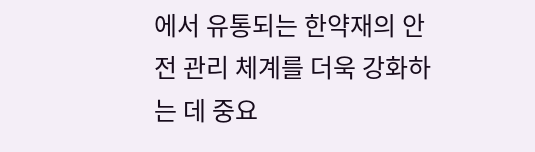에서 유통되는 한약재의 안전 관리 체계를 더욱 강화하는 데 중요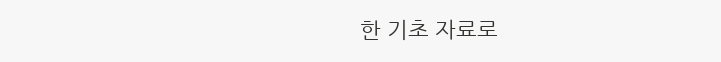한 기초 자료로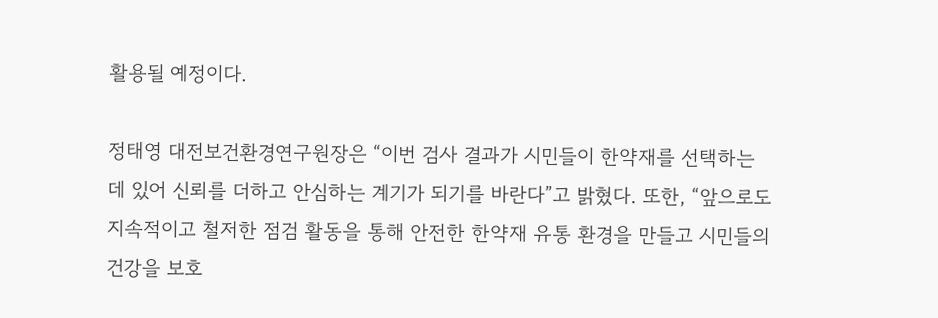활용될 예정이다.

정태영 대전보건환경연구원장은 “이번 검사 결과가 시민들이 한약재를 선택하는 데 있어 신뢰를 더하고 안심하는 계기가 되기를 바란다”고 밝혔다. 또한, “앞으로도 지속적이고 철저한 점검 활동을 통해 안전한 한약재 유통 환경을 만들고 시민들의 건강을 보호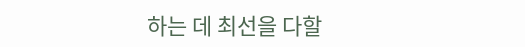하는 데 최선을 다할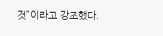것”이라고 강조했다.